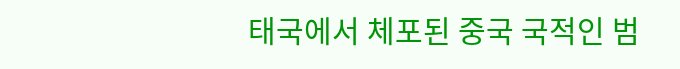태국에서 체포된 중국 국적인 범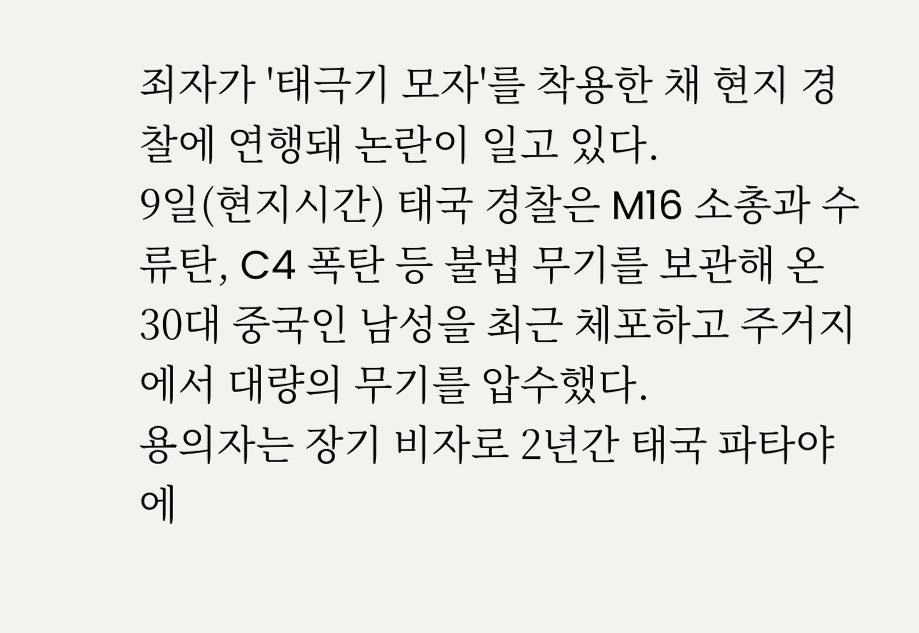죄자가 '태극기 모자'를 착용한 채 현지 경찰에 연행돼 논란이 일고 있다.
9일(현지시간) 태국 경찰은 M16 소총과 수류탄, C4 폭탄 등 불법 무기를 보관해 온 30대 중국인 남성을 최근 체포하고 주거지에서 대량의 무기를 압수했다.
용의자는 장기 비자로 2년간 태국 파타야에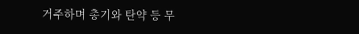거주하며 총기와 탄약 등 무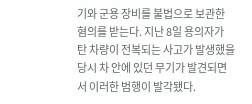기와 군용 장비를 불법으로 보관한 혐의를 받는다. 지난 8일 용의자가 탄 차량이 전복되는 사고가 발생했을 당시 차 안에 있던 무기가 발견되면서 이러한 범행이 발각됐다.